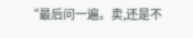“最后问一遍。卖,还是不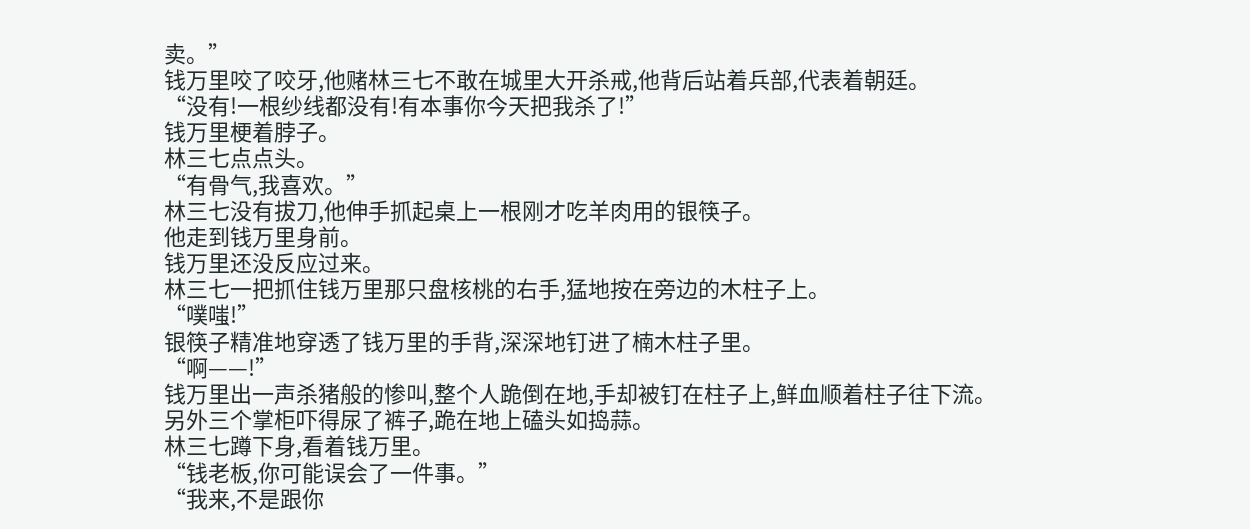卖。”
钱万里咬了咬牙,他赌林三七不敢在城里大开杀戒,他背后站着兵部,代表着朝廷。
“没有!一根纱线都没有!有本事你今天把我杀了!”
钱万里梗着脖子。
林三七点点头。
“有骨气,我喜欢。”
林三七没有拔刀,他伸手抓起桌上一根刚才吃羊肉用的银筷子。
他走到钱万里身前。
钱万里还没反应过来。
林三七一把抓住钱万里那只盘核桃的右手,猛地按在旁边的木柱子上。
“噗嗤!”
银筷子精准地穿透了钱万里的手背,深深地钉进了楠木柱子里。
“啊——!”
钱万里出一声杀猪般的惨叫,整个人跪倒在地,手却被钉在柱子上,鲜血顺着柱子往下流。
另外三个掌柜吓得尿了裤子,跪在地上磕头如捣蒜。
林三七蹲下身,看着钱万里。
“钱老板,你可能误会了一件事。”
“我来,不是跟你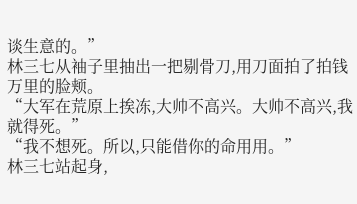谈生意的。”
林三七从袖子里抽出一把剔骨刀,用刀面拍了拍钱万里的脸颊。
“大军在荒原上挨冻,大帅不高兴。大帅不高兴,我就得死。”
“我不想死。所以,只能借你的命用用。”
林三七站起身,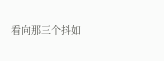看向那三个抖如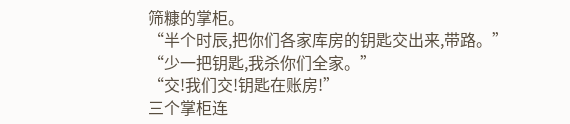筛糠的掌柜。
“半个时辰,把你们各家库房的钥匙交出来,带路。”
“少一把钥匙,我杀你们全家。”
“交!我们交!钥匙在账房!”
三个掌柜连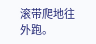滚带爬地往外跑。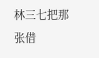林三七把那张借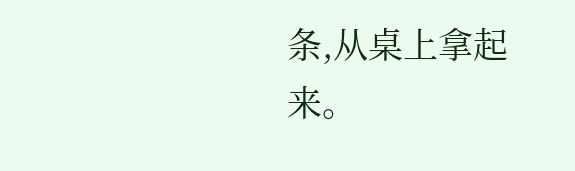条,从桌上拿起来。